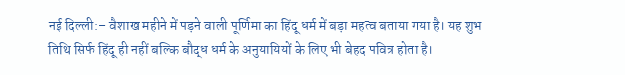नई दिल्ली:– वैशाख महीने में पड़ने वाली पूर्णिमा का हिंदू धर्म में बड़ा महत्व बताया गया है। यह शुभ तिथि सिर्फ हिंदू ही नहीं बल्कि बौद्ध धर्म के अनुयायियों के लिए भी बेहद पवित्र होता है।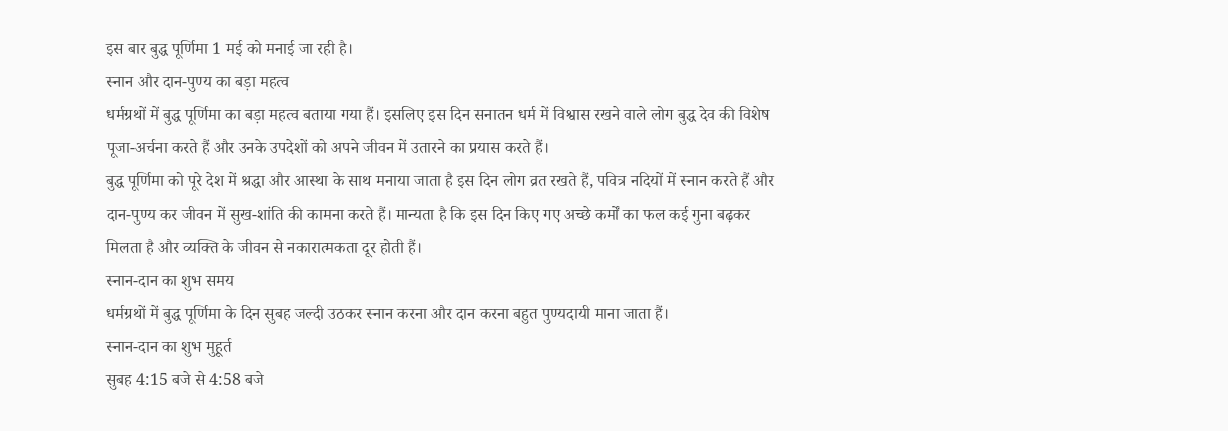इस बार बुद्ध पूर्णिमा 1 मई को मनाई जा रही है।
स्नान और दान-पुण्य का बड़ा महत्व
धर्मग्रथों में बुद्ध पूर्णिमा का बड़ा महत्व बताया गया हैं। इसलिए इस दिन सनातन धर्म में विश्वास रखने वाले लोग बुद्ध देव की विशेष पूजा-अर्चना करते हैं और उनके उपदेशों को अपने जीवन में उतारने का प्रयास करते हैं।
बुद्ध पूर्णिमा को पूरे देश में श्रद्धा और आस्था के साथ मनाया जाता है इस दिन लोग व्रत रखते हैं, पवित्र नदियों में स्नान करते हैं और दान-पुण्य कर जीवन में सुख-शांति की कामना करते हैं। मान्यता है कि इस दिन किए गए अच्छे कर्मों का फल कई गुना बढ़कर मिलता है और व्यक्ति के जीवन से नकारात्मकता दूर होती हैं।
स्नान-दान का शुभ समय
धर्मग्रथों में बुद्ध पूर्णिमा के दिन सुबह जल्दी उठकर स्नान करना और दान करना बहुत पुण्यदायी माना जाता हैं।
स्नान-दान का शुभ मुहूर्त
सुबह 4:15 बजे से 4:58 बजे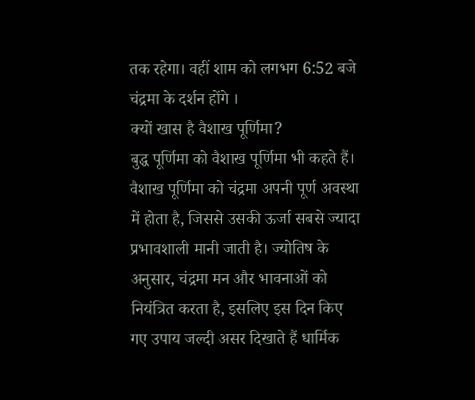तक रहेगा। वहीं शाम को लगभग 6:52 बजे चंद्रमा के दर्शन होंगे ।
क्यों खास है वैशाख पूर्णिमा?
बुद्ध पूर्णिमा को वैशाख पूर्णिमा भी कहते हैं। वैशाख पूर्णिमा को चंद्रमा अपनी पूर्ण अवस्था में होता है, जिससे उसकी ऊर्जा सबसे ज्यादा प्रभावशाली मानी जाती है। ज्योतिष के अनुसार, चंद्रमा मन और भावनाओं को नियंत्रित करता है, इसलिए इस दिन किए गए उपाय जल्दी असर दिखाते हैं धार्मिक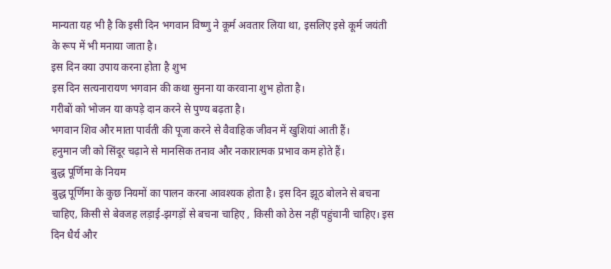मान्यता यह भी है कि इसी दिन भगवान विष्णु ने कूर्म अवतार लिया था, इसलिए इसे कूर्म जयंती के रूप में भी मनाया जाता है।
इस दिन क्या उपाय करना होता है शुभ
इस दिन सत्यनारायण भगवान की कथा सुनना या करवाना शुभ होता है।
गरीबों को भोजन या कपड़े दान करने से पुण्य बढ़ता है।
भगवान शिव और माता पार्वती की पूजा करने से वैवाहिक जीवन में खुशियां आती हैं।
हनुमान जी को सिंदूर चढ़ाने से मानसिक तनाव और नकारात्मक प्रभाव कम होते हैं।
बुद्ध पूर्णिमा के नियम
बुद्ध पूर्णिमा के कुछ नियमों का पालन करना आवश्यक होता है। इस दिन झूठ बोलने से बचना चाहिए, किसी से बेवजह लड़ाई-झगड़ों से बचना चाहिए , किसी को ठेस नहीं पहुंचानी चाहिए। इस दिन धैर्य और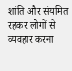शांति और संयमित रहकर लोगों से व्यवहार करना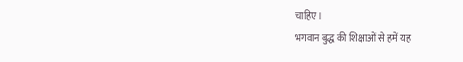चाहिए।
भगवान बुद्ध की शिक्षाओं से हमें यह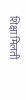शिक्षा मिलती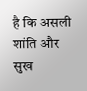है कि असली शांति और सुख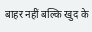बाहर नहीं बल्कि खुद के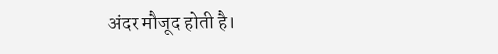अंदर मौजूद होती है।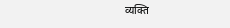व्यक्ति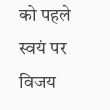को पहले स्वयं पर विजय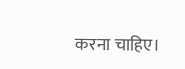करना चाहिए।